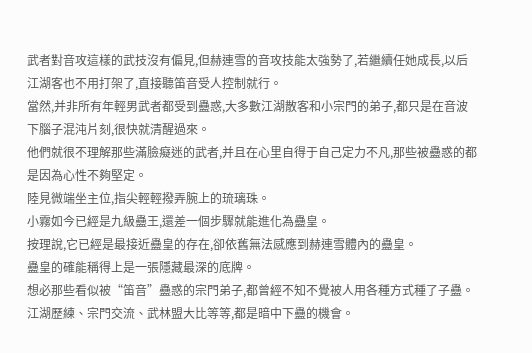武者對音攻這樣的武技沒有偏見,但赫連雪的音攻技能太強勢了,若繼續任她成長,以后江湖客也不用打架了,直接聽笛音受人控制就行。
當然,并非所有年輕男武者都受到蠱惑,大多數江湖散客和小宗門的弟子,都只是在音波下腦子混沌片刻,很快就清醒過來。
他們就很不理解那些滿臉癡迷的武者,并且在心里自得于自己定力不凡,那些被蠱惑的都是因為心性不夠堅定。
陸見微端坐主位,指尖輕輕撥弄腕上的琉璃珠。
小霧如今已經是九級蠱王,還差一個步驟就能進化為蠱皇。
按理說,它已經是最接近蠱皇的存在,卻依舊無法感應到赫連雪體內的蠱皇。
蠱皇的確能稱得上是一張隱藏最深的底牌。
想必那些看似被“笛音”蠱惑的宗門弟子,都曾經不知不覺被人用各種方式種了子蠱。
江湖歷練、宗門交流、武林盟大比等等,都是暗中下蠱的機會。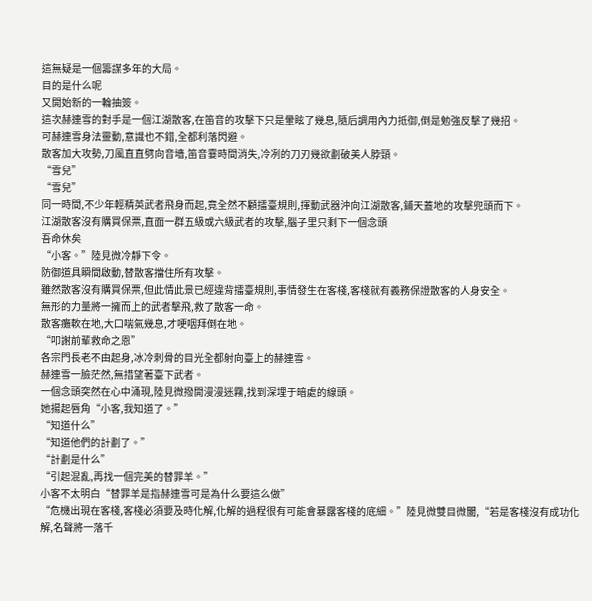這無疑是一個籌謀多年的大局。
目的是什么呢
又開始新的一輪抽簽。
這次赫連雪的對手是一個江湖散客,在笛音的攻擊下只是暈眩了幾息,隨后調用內力抵御,倒是勉強反擊了幾招。
可赫連雪身法靈動,意識也不錯,全都利落閃避。
散客加大攻勢,刀風直直劈向音墻,笛音霎時間消失,冷冽的刀刃幾欲劃破美人脖頸。
“雪兒”
“雪兒”
同一時間,不少年輕精英武者飛身而起,竟全然不顧擂臺規則,揮動武器沖向江湖散客,鋪天蓋地的攻擊兜頭而下。
江湖散客沒有購買保票,直面一群五級或六級武者的攻擊,腦子里只剩下一個念頭
吾命休矣
“小客。”陸見微冷靜下令。
防御道具瞬間啟動,替散客擋住所有攻擊。
雖然散客沒有購買保票,但此情此景已經違背擂臺規則,事情發生在客棧,客棧就有義務保證散客的人身安全。
無形的力量將一擁而上的武者擊飛,救了散客一命。
散客癱軟在地,大口喘氣幾息,才哽咽拜倒在地。
“叩謝前輩救命之恩”
各宗門長老不由起身,冰冷刺骨的目光全都射向臺上的赫連雪。
赫連雪一臉茫然,無措望著臺下武者。
一個念頭突然在心中涌現,陸見微撥開漫漫迷霧,找到深埋于暗處的線頭。
她揚起唇角“小客,我知道了。”
“知道什么”
“知道他們的計劃了。”
“計劃是什么”
“引起混亂,再找一個完美的替罪羊。”
小客不太明白“替罪羊是指赫連雪可是為什么要這么做”
“危機出現在客棧,客棧必須要及時化解,化解的過程很有可能會暴露客棧的底細。”陸見微雙目微闔,“若是客棧沒有成功化解,名聲將一落千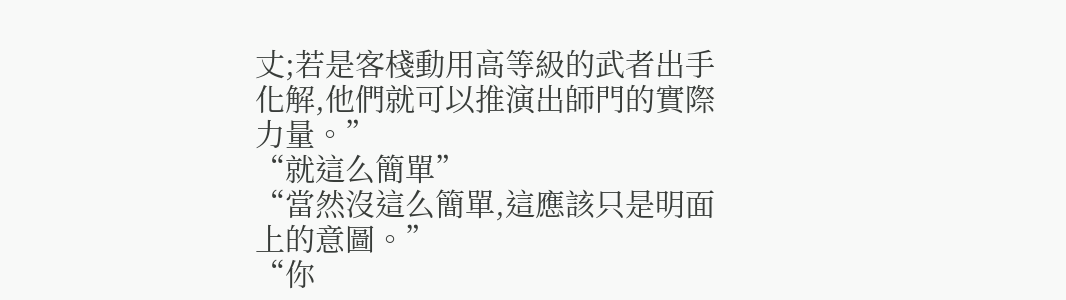丈;若是客棧動用高等級的武者出手化解,他們就可以推演出師門的實際力量。”
“就這么簡單”
“當然沒這么簡單,這應該只是明面上的意圖。”
“你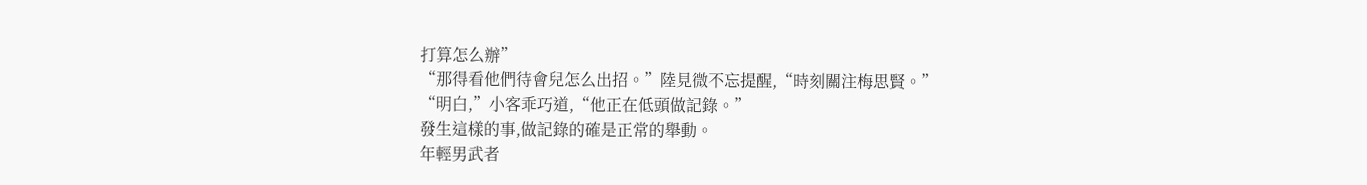打算怎么辦”
“那得看他們待會兒怎么出招。”陸見微不忘提醒,“時刻關注梅思賢。”
“明白,”小客乖巧道,“他正在低頭做記錄。”
發生這樣的事,做記錄的確是正常的舉動。
年輕男武者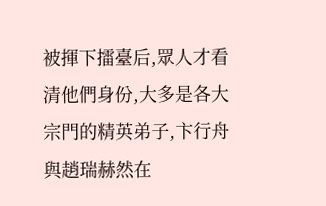被揮下擂臺后,眾人才看清他們身份,大多是各大宗門的精英弟子,卞行舟與趙瑞赫然在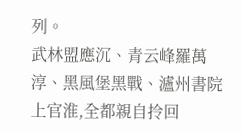列。
武林盟應沉、青云峰羅萬淳、黑風堡黑戰、瀘州書院上官淮,全都親自拎回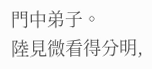門中弟子。
陸見微看得分明,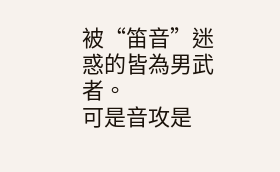被“笛音”迷惑的皆為男武者。
可是音攻是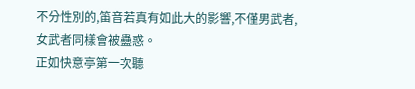不分性別的,笛音若真有如此大的影響,不僅男武者,女武者同樣會被蠱惑。
正如快意亭第一次聽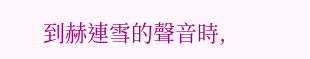到赫連雪的聲音時,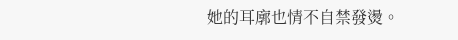她的耳廓也情不自禁發燙。